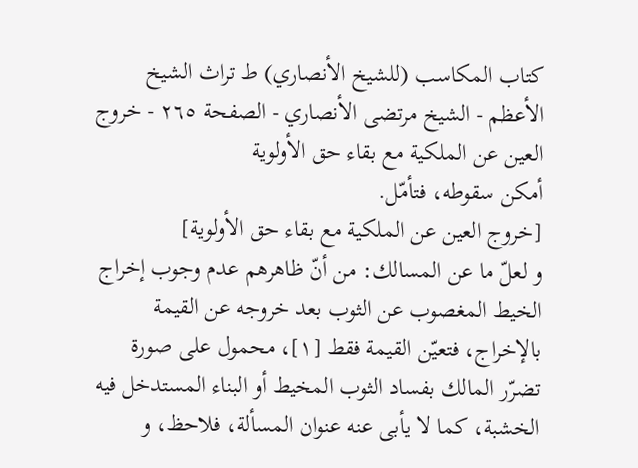كتاب المكاسب (للشيخ الأنصاري) ط تراث الشيخ الأعظم - الشيخ مرتضى الأنصاري - الصفحة ٢٦٥ - خروج العين عن الملكية مع بقاء حق الأولوية
أمكن سقوطه، فتأمّل.
[خروج العين عن الملكية مع بقاء حق الأولوية]
و لعلّ ما عن المسالك: من أنّ ظاهرهم عدم وجوب إخراج الخيط المغصوب عن الثوب بعد خروجه عن القيمة بالإخراج، فتعيّن القيمة فقط [١]، محمول على صورة تضرّر المالك بفساد الثوب المخيط أو البناء المستدخل فيه الخشبة، كما لا يأبى عنه عنوان المسألة، فلاحظ، و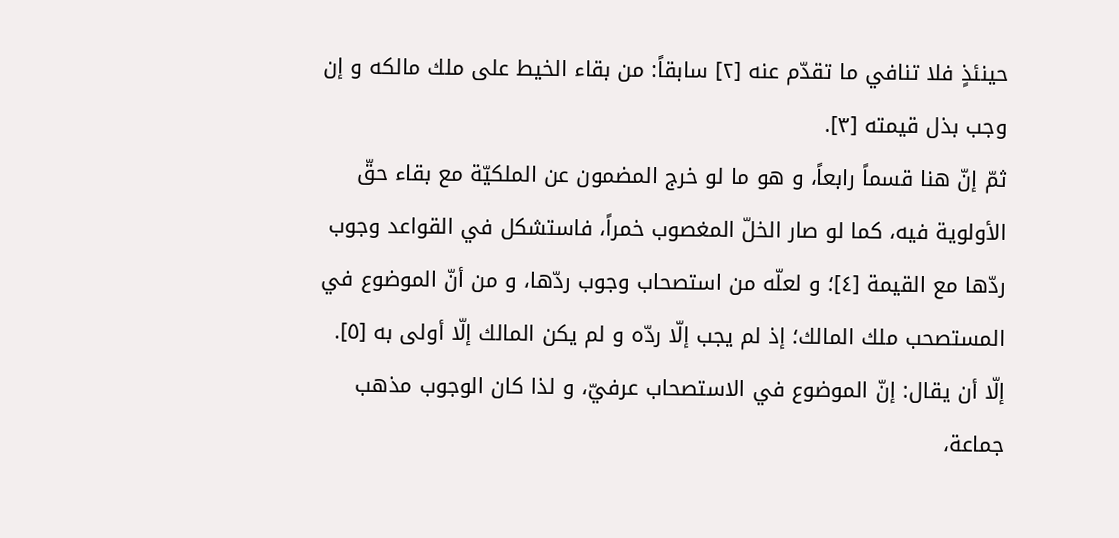حينئذٍ فلا تنافي ما تقدّم عنه [٢] سابقاً: من بقاء الخيط على ملك مالكه و إن وجب بذل قيمته [٣].
ثمّ إنّ هنا قسماً رابعاً، و هو ما لو خرج المضمون عن الملكيّة مع بقاء حقّ الأولوية فيه، كما لو صار الخلّ المغصوب خمراً، فاستشكل في القواعد وجوب ردّها مع القيمة [٤]؛ و لعلّه من استصحاب وجوب ردّها، و من أنّ الموضوع في المستصحب ملك المالك؛ إذ لم يجب إلّا ردّه و لم يكن المالك إلّا أولى به [٥].
إلّا أن يقال: إنّ الموضوع في الاستصحاب عرفيّ، و لذا كان الوجوب مذهب جماعة،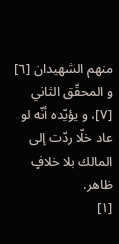منهم الشهيدان [٦] و المحقّق الثاني [٧]، و يؤيّده أنّه لو عاد خلّا ردّت إلى المالك بلا خلافٍ ظاهر.
[١]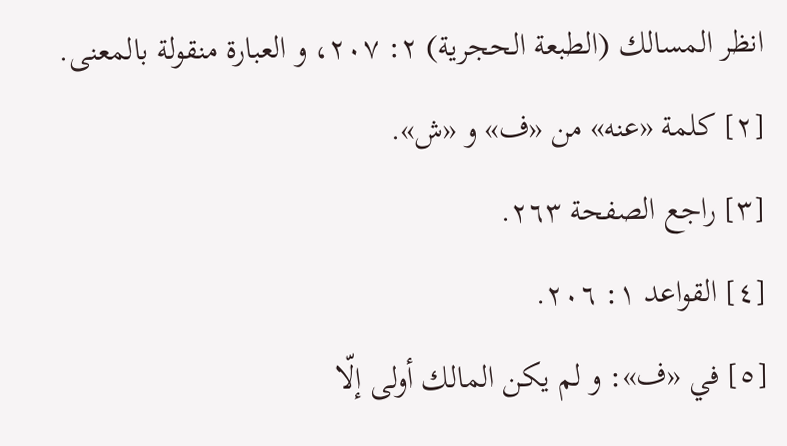انظر المسالك (الطبعة الحجرية) ٢: ٢٠٧، و العبارة منقولة بالمعنى.
[٢] كلمة «عنه» من «ف» و «ش».
[٣] راجع الصفحة ٢٦٣.
[٤] القواعد ١: ٢٠٦.
[٥] في «ف»: و لم يكن المالك أولى إلّا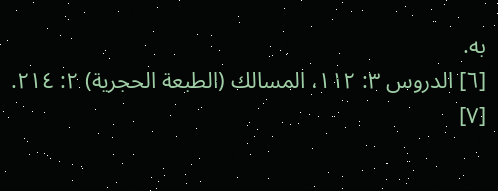به.
[٦] الدروس ٣: ١١٢، المسالك (الطبعة الحجرية) ٢: ٢١٤.
[٧]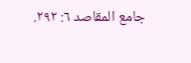جامع المقاصد ٦: ٢٩٢.